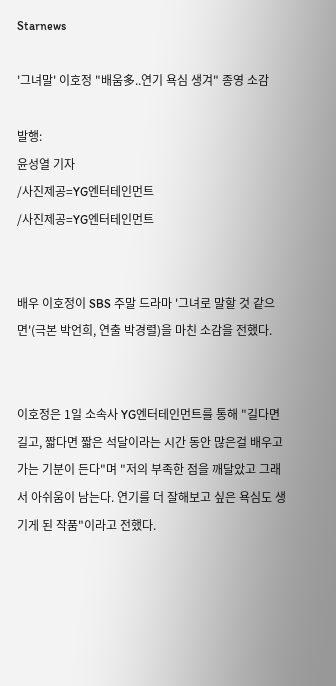Starnews

'그녀말' 이호정 "배움多..연기 욕심 생겨" 종영 소감

발행:
윤성열 기자
/사진제공=YG엔터테인먼트
/사진제공=YG엔터테인먼트


배우 이호정이 SBS 주말 드라마 '그녀로 말할 것 같으면'(극본 박언희, 연출 박경렬)을 마친 소감을 전했다.


이호정은 1일 소속사 YG엔터테인먼트를 통해 "길다면 길고, 짧다면 짧은 석달이라는 시간 동안 많은걸 배우고 가는 기분이 든다"며 "저의 부족한 점을 깨달았고 그래서 아쉬움이 남는다. 연기를 더 잘해보고 싶은 욕심도 생기게 된 작품"이라고 전했다.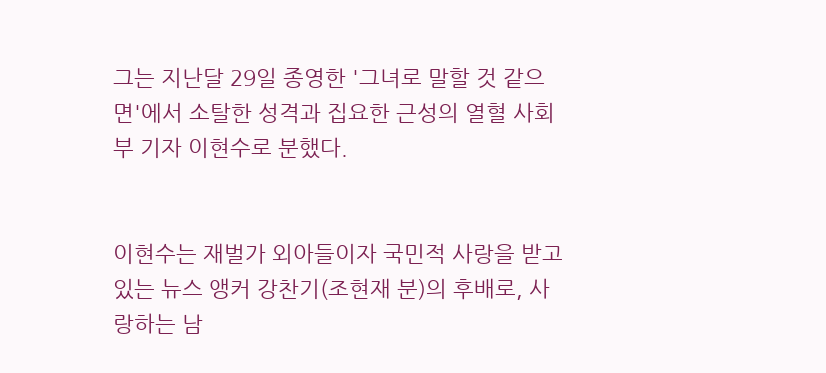그는 지난달 29일 종영한 '그녀로 말할 것 같으면'에서 소탈한 성격과 집요한 근성의 열혈 사회부 기자 이현수로 분했다.


이현수는 재벌가 외아들이자 국민적 사랑을 받고 있는 뉴스 앵커 강찬기(조현재 분)의 후배로, 사랑하는 남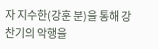자 지수한(강훈 분)을 통해 강찬기의 악행을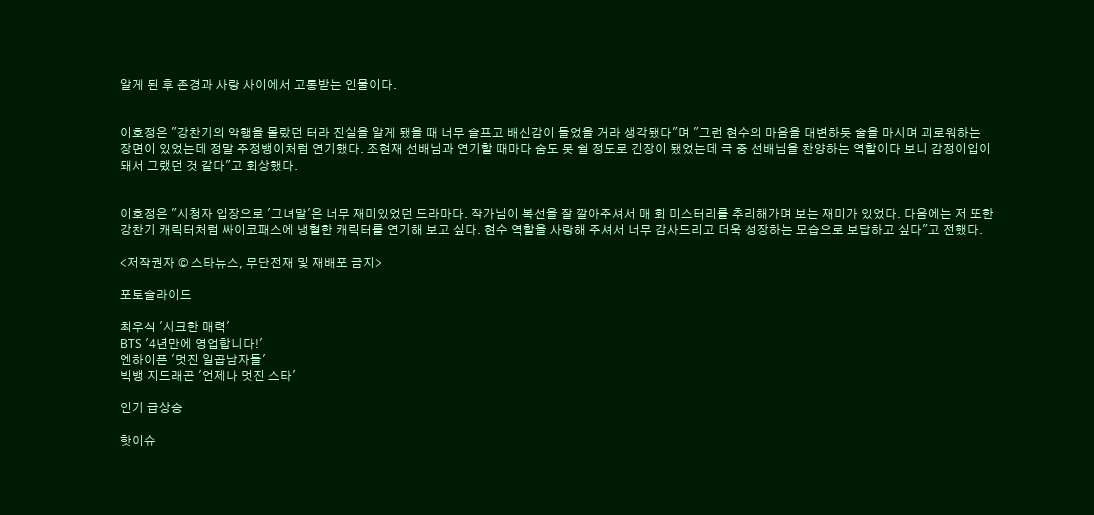알게 된 후 존경과 사랑 사이에서 고통받는 인물이다.


이호정은 "강찬기의 악행을 몰랐던 터라 진실을 알게 됐을 때 너무 슬프고 배신감이 들었을 거라 생각됐다"며 "그런 현수의 마음을 대변하듯 술을 마시며 괴로워하는 장면이 있었는데 정말 주정뱅이처럼 연기했다. 조현재 선배님과 연기할 때마다 숨도 못 쉴 정도로 긴장이 됐었는데 극 중 선배님을 찬양하는 역할이다 보니 감정이입이 돼서 그랬던 것 같다"고 회상했다.


이호정은 "시청자 입장으로 '그녀말'은 너무 재미있었던 드라마다. 작가님이 복선을 잘 깔아주셔서 매 회 미스터리를 추리해가며 보는 재미가 있었다. 다음에는 저 또한 강찬기 캐릭터처럼 싸이코패스에 냉혈한 캐릭터를 연기해 보고 싶다. 현수 역할을 사랑해 주셔서 너무 감사드리고 더욱 성장하는 모습으로 보답하고 싶다"고 전했다.

<저작권자 © 스타뉴스, 무단전재 및 재배포 금지>

포토슬라이드

최우식 '시크한 매력'
BTS '4년만에 영업합니다!'
엔하이픈 '멋진 일곱남자들'
빅뱅 지드래곤 '언제나 멋진 스타'

인기 급상승

핫이슈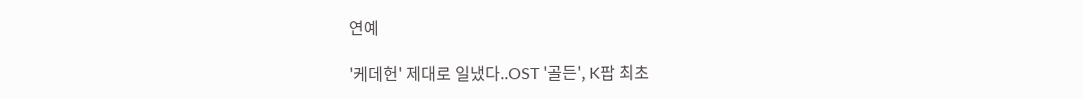연예

'케데헌' 제대로 일냈다..OST '골든', K팝 최초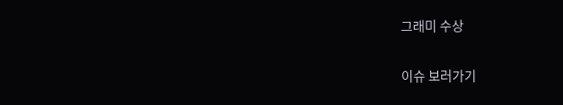그래미 수상

이슈 보러가기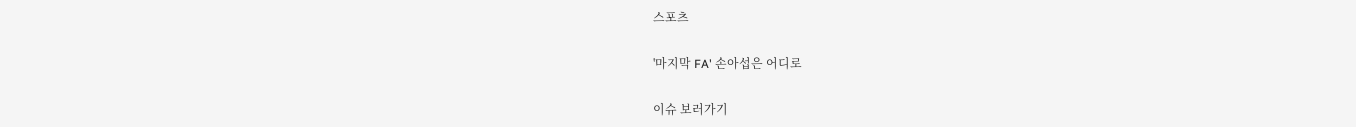스포츠

'마지막 FA' 손아섭은 어디로

이슈 보러가기